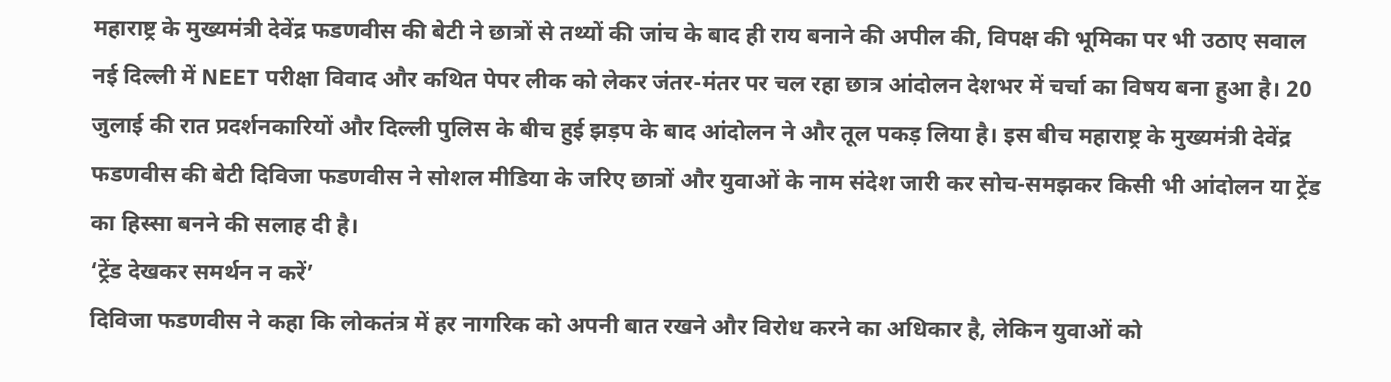महाराष्ट्र के मुख्यमंत्री देवेंद्र फडणवीस की बेटी ने छात्रों से तथ्यों की जांच के बाद ही राय बनाने की अपील की, विपक्ष की भूमिका पर भी उठाए सवाल
नई दिल्ली में NEET परीक्षा विवाद और कथित पेपर लीक को लेकर जंतर-मंतर पर चल रहा छात्र आंदोलन देशभर में चर्चा का विषय बना हुआ है। 20 जुलाई की रात प्रदर्शनकारियों और दिल्ली पुलिस के बीच हुई झड़प के बाद आंदोलन ने और तूल पकड़ लिया है। इस बीच महाराष्ट्र के मुख्यमंत्री देवेंद्र फडणवीस की बेटी दिविजा फडणवीस ने सोशल मीडिया के जरिए छात्रों और युवाओं के नाम संदेश जारी कर सोच-समझकर किसी भी आंदोलन या ट्रेंड का हिस्सा बनने की सलाह दी है।
‘ट्रेंड देखकर समर्थन न करें’
दिविजा फडणवीस ने कहा कि लोकतंत्र में हर नागरिक को अपनी बात रखने और विरोध करने का अधिकार है, लेकिन युवाओं को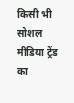किसी भी सोशल मीडिया ट्रेंड का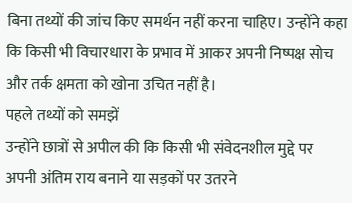बिना तथ्यों की जांच किए समर्थन नहीं करना चाहिए। उन्होंने कहा कि किसी भी विचारधारा के प्रभाव में आकर अपनी निष्पक्ष सोच और तर्क क्षमता को खोना उचित नहीं है।
पहले तथ्यों को समझें
उन्होंने छात्रों से अपील की कि किसी भी संवेदनशील मुद्दे पर अपनी अंतिम राय बनाने या सड़कों पर उतरने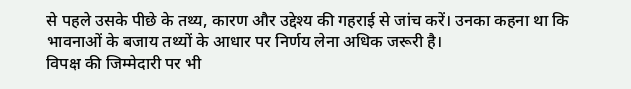से पहले उसके पीछे के तथ्य, कारण और उद्देश्य की गहराई से जांच करें। उनका कहना था कि भावनाओं के बजाय तथ्यों के आधार पर निर्णय लेना अधिक जरूरी है।
विपक्ष की जिम्मेदारी पर भी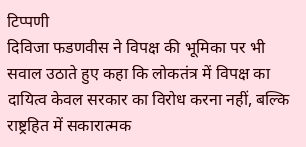टिप्पणी
दिविजा फडणवीस ने विपक्ष की भूमिका पर भी सवाल उठाते हुए कहा कि लोकतंत्र में विपक्ष का दायित्व केवल सरकार का विरोध करना नहीं, बल्कि राष्ट्रहित में सकारात्मक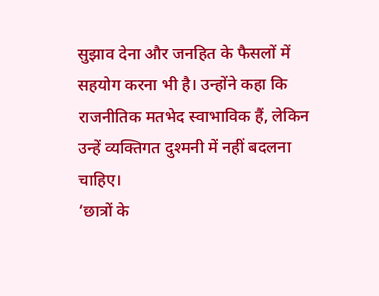सुझाव देना और जनहित के फैसलों में सहयोग करना भी है। उन्होंने कहा कि राजनीतिक मतभेद स्वाभाविक हैं, लेकिन उन्हें व्यक्तिगत दुश्मनी में नहीं बदलना चाहिए।
‘छात्रों के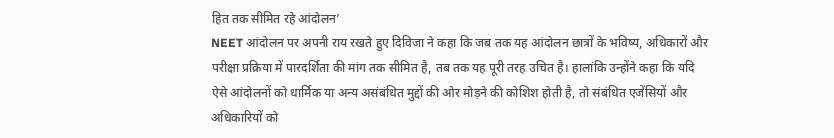हित तक सीमित रहे आंदोलन’
NEET आंदोलन पर अपनी राय रखते हुए दिविजा ने कहा कि जब तक यह आंदोलन छात्रों के भविष्य, अधिकारों और परीक्षा प्रक्रिया में पारदर्शिता की मांग तक सीमित है, तब तक यह पूरी तरह उचित है। हालांकि उन्होंने कहा कि यदि ऐसे आंदोलनों को धार्मिक या अन्य असंबंधित मुद्दों की ओर मोड़ने की कोशिश होती है, तो संबंधित एजेंसियों और अधिकारियों को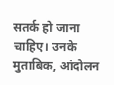सतर्क हो जाना चाहिए। उनके मुताबिक, आंदोलन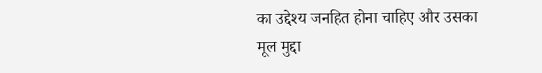का उद्देश्य जनहित होना चाहिए और उसका मूल मुद्दा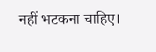नहीं भटकना चाहिए।